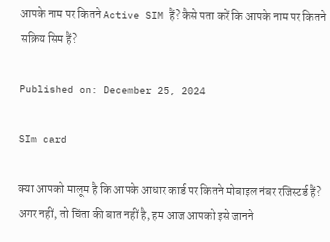आपके नाम पर कितने Active SIM हैं? कैसे पता करें कि आपके नाम पर कितने सक्रिय सिम हैं?

Published on: December 25, 2024

SIm card

क्या आपको मालूम है कि आपके आधार कार्ड पर कितने मोबाइल नंबर रजिस्टर्ड हैं? अगर नहीं, तो चिंता की बात नहीं है, हम आज आपको इसे जानने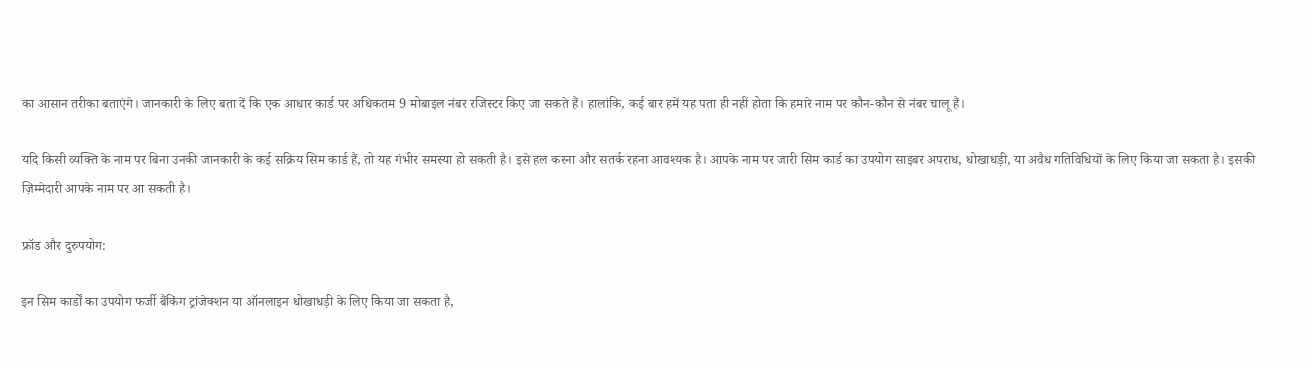का आसान तरीका बताएंगे। जानकारी के लिए बता दें कि एक आधार कार्ड पर अधिकतम 9 मोबाइल नंबर रजिस्टर किए जा सकते हैं। हालांकि, कई बार हमें यह पता ही नहीं होता कि हमारे नाम पर कौन-कौन से नंबर चालू हैं।

यदि किसी व्यक्ति के नाम पर बिना उनकी जानकारी के कई सक्रिय सिम कार्ड हैं, तो यह गंभीर समस्या हो सकती है। इसे हल करना और सतर्क रहना आवश्यक है। आपके नाम पर जारी सिम कार्ड का उपयोग साइबर अपराध, धोखाधड़ी, या अवैध गतिविधियों के लिए किया जा सकता है। इसकी ज़िम्मेदारी आपके नाम पर आ सकती है।

फ्रॉड और दुरुपयोग:

इन सिम कार्डों का उपयोग फर्जी बैंकिंग ट्रांजेक्शन या ऑनलाइन धोखाधड़ी के लिए किया जा सकता है,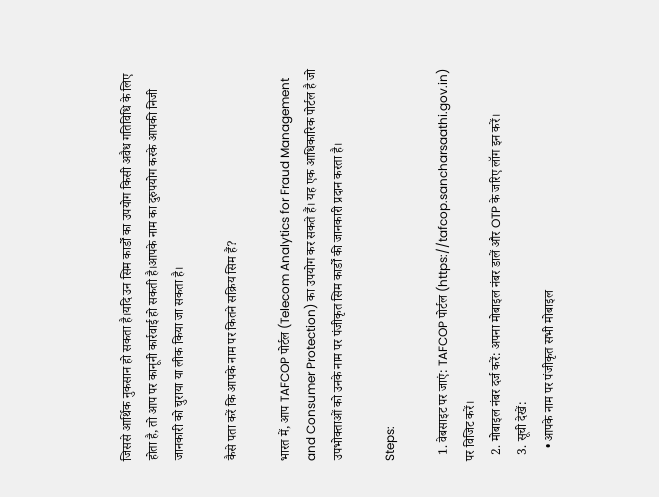जिससे आर्थिक नुकसान हो सकता है।यदि उन सिम कार्डों का उपयोग किसी अवैध गतिविधि के लिए होता है, तो आप पर कानूनी कार्रवाई हो सकती है।आपके नाम का दुरुपयोग करके आपकी निजी जानकारी को चुराया या लीक किया जा सकता है।

कैसे पता करें कि आपके नाम पर कितने सक्रिय सिम हैं?

भारत में, आप TAFCOP पोर्टल (Telecom Analytics for Fraud Management and Consumer Protection) का उपयोग कर सकते हैं। यह एक आधिकारिक पोर्टल है जो उपभोक्ताओं को उनके नाम पर पंजीकृत सिम कार्डों की जानकारी प्रदान करता है।

Steps:

  1. वेबसाइट पर जाएं: TAFCOP पोर्टल (https://tafcop.sancharsaathi.gov.in) पर विजिट करें।
  2. मोबाइल नंबर दर्ज करें: अपना मोबाइल नंबर डालें और OTP के जरिए लॉग इन करें।
  3. सूची देखें:
    • आपके नाम पर पंजीकृत सभी मोबाइल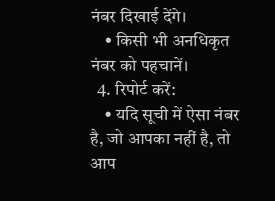नंबर दिखाई देंगे।
    • किसी भी अनधिकृत नंबर को पहचानें।
  4. रिपोर्ट करें:
    • यदि सूची में ऐसा नंबर है, जो आपका नहीं है, तो आप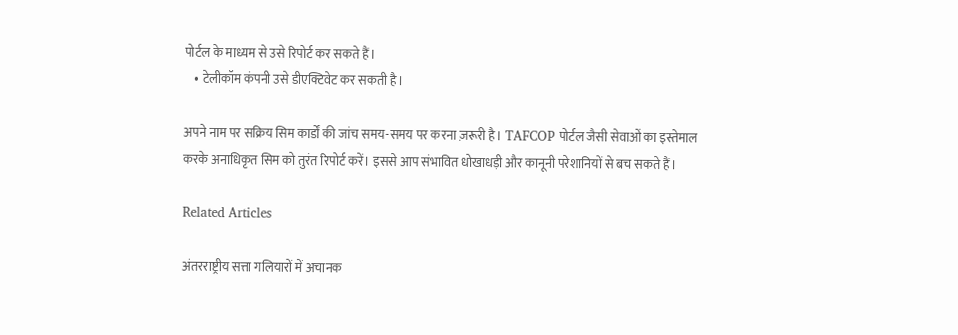पोर्टल के माध्यम से उसे रिपोर्ट कर सकते हैं।
    • टेलीकॉम कंपनी उसे डीएक्टिवेट कर सकती है।

अपने नाम पर सक्रिय सिम कार्डों की जांच समय-समय पर करना ज़रूरी है। TAFCOP पोर्टल जैसी सेवाओं का इस्तेमाल करके अनाधिकृत सिम को तुरंत रिपोर्ट करें। इससे आप संभावित धोखाधड़ी और कानूनी परेशानियों से बच सकते हैं।

Related Articles

अंतरराष्ट्रीय सत्ता गलियारों में अचानक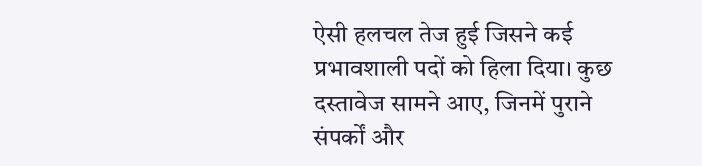ऐसी हलचल तेज हुई जिसने कई प्रभावशाली पदों को हिला दिया। कुछ दस्तावेज सामने आए, जिनमें पुराने संपर्कों और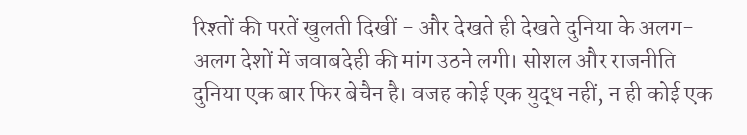रिश्तों की परतें खुलती दिखीं - और देखते ही देखते दुनिया के अलग-अलग देशों में जवाबदेही की मांग उठने लगी। सोशल और राजनीति
दुनिया एक बार फिर बेचैन है। वजह कोई एक युद्ध नहीं, न ही कोई एक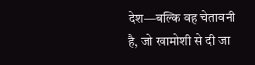देश—बल्कि वह चेतावनी है, जो खामोशी से दी जा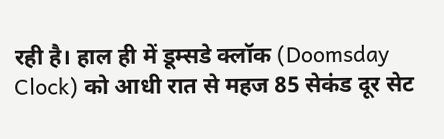रही है। हाल ही में डूम्सडे क्लॉक (Doomsday Clock) को आधी रात से महज 85 सेकंड दूर सेट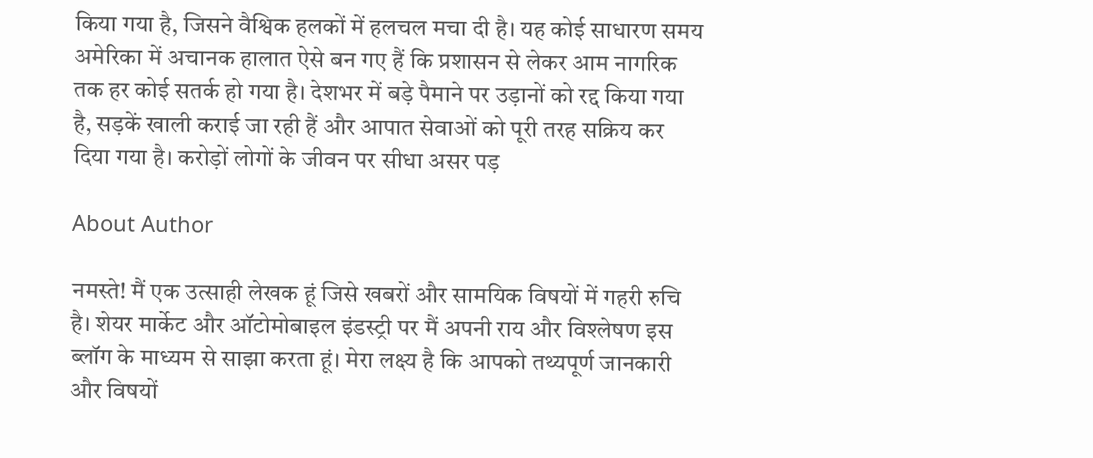किया गया है, जिसने वैश्विक हलकों में हलचल मचा दी है। यह कोई साधारण समय
अमेरिका में अचानक हालात ऐसे बन गए हैं कि प्रशासन से लेकर आम नागरिक तक हर कोई सतर्क हो गया है। देशभर में बड़े पैमाने पर उड़ानों को रद्द किया गया है, सड़कें खाली कराई जा रही हैं और आपात सेवाओं को पूरी तरह सक्रिय कर दिया गया है। करोड़ों लोगों के जीवन पर सीधा असर पड़

About Author

नमस्ते! मैं एक उत्साही लेखक हूं जिसे खबरों और सामयिक विषयों में गहरी रुचि है। शेयर मार्केट और ऑटोमोबाइल इंडस्ट्री पर मैं अपनी राय और विश्लेषण इस ब्लॉग के माध्यम से साझा करता हूं। मेरा लक्ष्य है कि आपको तथ्यपूर्ण जानकारी और विषयों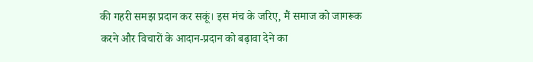की गहरी समझ प्रदान कर सकूं। इस मंच के जरिए, मैं समाज को जागरूक करने और विचारों के आदान-प्रदान को बढ़ावा देने का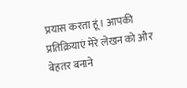प्रयास करता हूं। आपकी प्रतिक्रियाएं मेरे लेखन को और बेहतर बनाने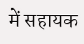में सहायक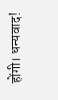होंगी। धन्यवाद!